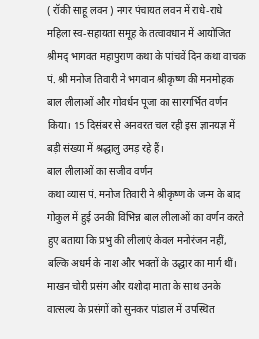( रॉकी साहू लवन ) नगर पंचायत लवन में राधे-राधे महिला स्व-सहायता समूह के तत्वावधान में आयोजित श्रीमद् भागवत महापुराण कथा के पांचवें दिन कथा वाचक पं. श्री मनोज तिवारी ने भगवान श्रीकृष्ण की मनमोहक बाल लीलाओं और गोवर्धन पूजा का सारगर्भित वर्णन किया। 15 दिसंबर से अनवरत चल रही इस ज्ञानयज्ञ में बड़ी संख्या में श्रद्धालु उमड़ रहे हैं।
बाल लीलाओं का सजीव वर्णन
कथा व्यास पं. मनोज तिवारी ने श्रीकृष्ण के जन्म के बाद गोकुल में हुई उनकी विभिन्न बाल लीलाओं का वर्णन करते हुए बताया कि प्रभु की लीलाएं केवल मनोरंजन नहीं, बल्कि अधर्म के नाश और भक्तों के उद्धार का मार्ग थीं। माखन चोरी प्रसंग और यशोदा माता के साथ उनके वात्सल्य के प्रसंगों को सुनकर पांडाल में उपस्थित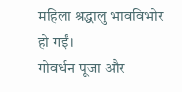महिला श्रद्धालु भावविभोर हो गईं।
गोवर्धन पूजा और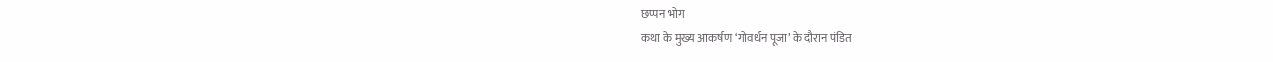छप्पन भोग
कथा के मुख्य आकर्षण ‘गोवर्धन पूजा’ के दौरान पंडित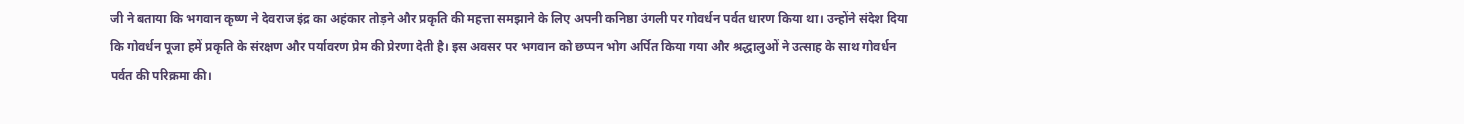जी ने बताया कि भगवान कृष्ण ने देवराज इंद्र का अहंकार तोड़ने और प्रकृति की महत्ता समझाने के लिए अपनी कनिष्ठा उंगली पर गोवर्धन पर्वत धारण किया था। उन्होंने संदेश दिया कि गोवर्धन पूजा हमें प्रकृति के संरक्षण और पर्यावरण प्रेम की प्रेरणा देती है। इस अवसर पर भगवान को छप्पन भोग अर्पित किया गया और श्रद्धालुओं ने उत्साह के साथ गोवर्धन पर्वत की परिक्रमा की।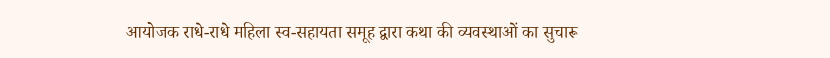आयोजक राधे-राधे महिला स्व-सहायता समूह द्वारा कथा की व्यवस्थाओं का सुचारू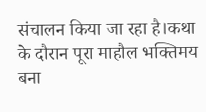संचालन किया जा रहा है।कथा के दौरान पूरा माहौल भक्तिमय बना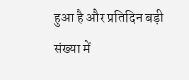हुआ है और प्रतिदिन बड़ी संख्या में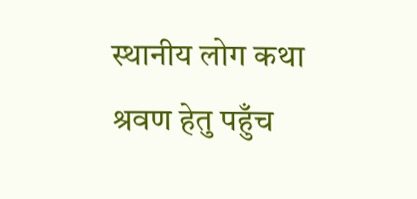स्थानीय लोग कथा श्रवण हेतु पहुँच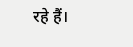रहे हैं।